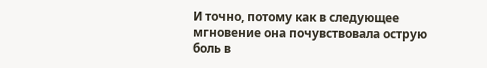И точно, потому как в следующее мгновение она почувствовала острую боль в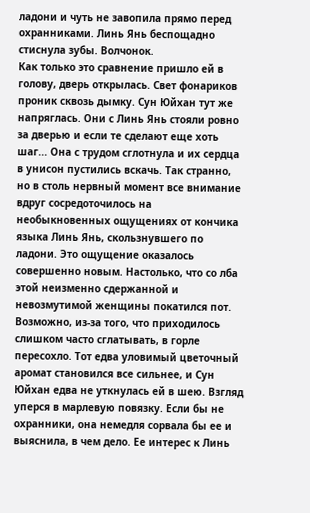ладони и чуть не завопила прямо перед охранниками. Линь Янь беспощадно стиснула зубы. Волчонок.
Как только это сравнение пришло ей в голову, дверь открылась. Свет фонариков проник сквозь дымку. Сун Юйхан тут же напряглась. Они с Линь Янь стояли ровно за дверью и если те сделают еще хоть шаг... Она с трудом сглотнула и их сердца в унисон пустились вскачь. Так странно, но в столь нервный момент все внимание вдруг сосредоточилось на необыкновенных ощущениях от кончика языка Линь Янь, скользнувшего по ладони. Это ощущение оказалось совершенно новым. Настолько, что со лба этой неизменно сдержанной и невозмутимой женщины покатился пот. Возможно, из-за того, что приходилось слишком часто сглатывать, в горле пересохло. Тот едва уловимый цветочный аромат становился все сильнее, и Сун Юйхан едва не уткнулась ей в шею. Взгляд уперся в марлевую повязку. Если бы не охранники, она немедля сорвала бы ее и выяснила, в чем дело. Ее интерес к Линь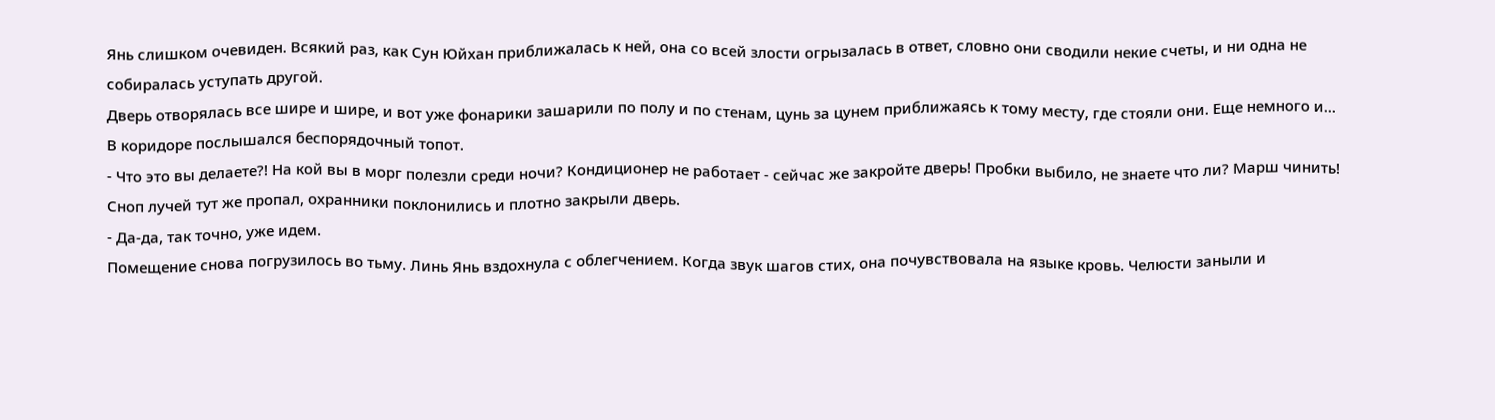Янь слишком очевиден. Всякий раз, как Сун Юйхан приближалась к ней, она со всей злости огрызалась в ответ, словно они сводили некие счеты, и ни одна не собиралась уступать другой.
Дверь отворялась все шире и шире, и вот уже фонарики зашарили по полу и по стенам, цунь за цунем приближаясь к тому месту, где стояли они. Еще немного и...
В коридоре послышался беспорядочный топот.
- Что это вы делаете?! На кой вы в морг полезли среди ночи? Кондиционер не работает - сейчас же закройте дверь! Пробки выбило, не знаете что ли? Марш чинить!
Сноп лучей тут же пропал, охранники поклонились и плотно закрыли дверь.
- Да-да, так точно, уже идем.
Помещение снова погрузилось во тьму. Линь Янь вздохнула с облегчением. Когда звук шагов стих, она почувствовала на языке кровь. Челюсти заныли и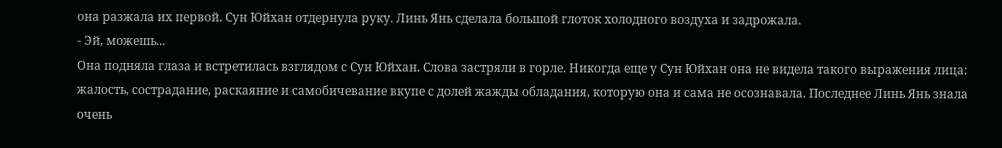она разжала их первой. Сун Юйхан отдернула руку. Линь Янь сделала большой глоток холодного воздуха и задрожала.
- Эй, можешь...
Она подняла глаза и встретилась взглядом с Сун Юйхан. Слова застряли в горле. Никогда еще у Сун Юйхан она не видела такого выражения лица: жалость, сострадание, раскаяние и самобичевание вкупе с долей жажды обладания, которую она и сама не осознавала. Последнее Линь Янь знала очень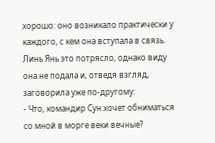хорошо: оно возникало практически у каждого, с кем она вступала в связь. Линь Янь это потрясло, однако виду она не подала и, отведя взгляд, заговорила уже по-другому:
- Что, командир Сун хочет обниматься со мной в морге веки вечные?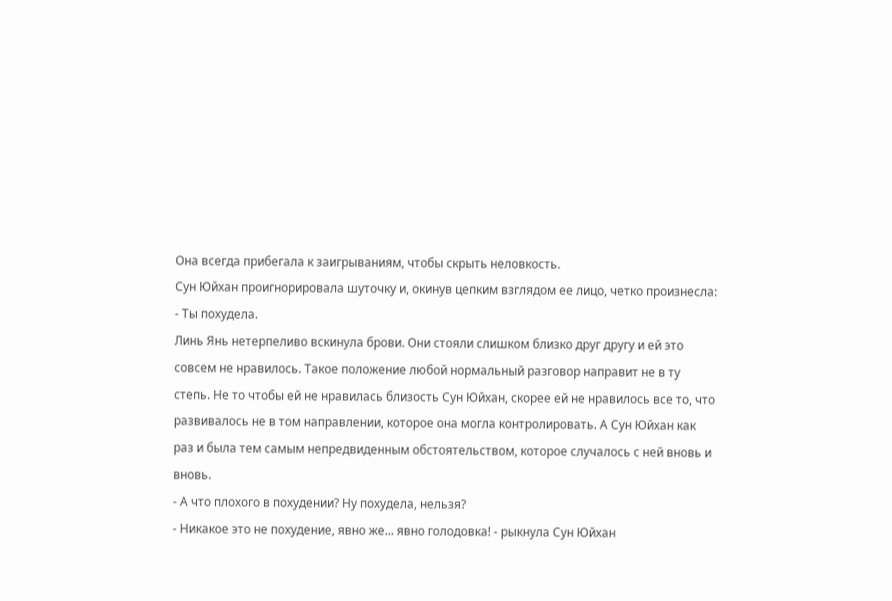Она всегда прибегала к заигрываниям, чтобы скрыть неловкость.
Сун Юйхан проигнорировала шуточку и, окинув цепким взглядом ее лицо, четко произнесла:
- Ты похудела.
Линь Янь нетерпеливо вскинула брови. Они стояли слишком близко друг другу и ей это совсем не нравилось. Такое положение любой нормальный разговор направит не в ту степь. Не то чтобы ей не нравилась близость Сун Юйхан, скорее ей не нравилось все то, что развивалось не в том направлении, которое она могла контролировать. А Сун Юйхан как раз и была тем самым непредвиденным обстоятельством, которое случалось с ней вновь и вновь.
- А что плохого в похудении? Ну похудела, нельзя?
- Никакое это не похудение, явно же... явно голодовка! - рыкнула Сун Юйхан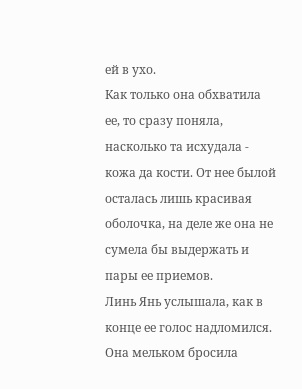ей в ухо.
Как только она обхватила ее, то сразу поняла, насколько та исхудала - кожа да кости. От нее былой осталась лишь красивая оболочка, на деле же она не сумела бы выдержать и пары ее приемов.
Линь Янь услышала, как в конце ее голос надломился. Она мельком бросила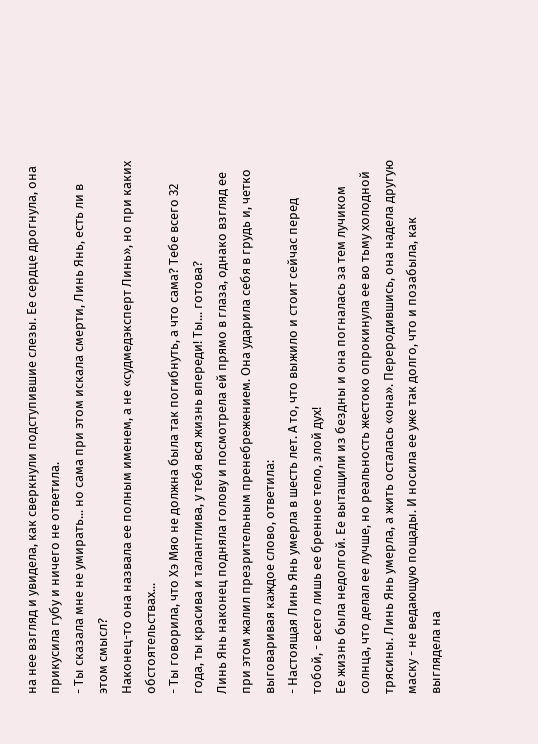на нее взгляд и увидела, как сверкнули подступившие слезы. Ее сердце дрогнула, она прикусила губу и ничего не ответила.
- Ты сказала мне не умирать... но сама при этом искала смерти, Линь Янь, есть ли в этом смысл?
Наконец-то она назвала ее полным именем, а не «судмедэксперт Линь», но при каких обстоятельствах...
- Ты говорила, что Хэ Мяо не должна была так погибнуть, а что сама? Тебе всего 32 года, ты красива и талантлива, у тебя вся жизнь впереди! Ты... готова?
Линь Янь наконец подняла голову и посмотрела ей прямо в глаза, однако взгляд ее при этом жалил презрительным пренебрежением. Она ударила себя в грудь и, четко выговаривая каждое слово, ответила:
- Настоящая Линь Янь умерла в шесть лет. А то, что выжило и стоит сейчас перед тобой, - всего лишь ее бренное тело, злой дух!
Ее жизнь была недолгой. Ее вытащили из бездны и она погналась за тем лучиком солнца, что делал ее лучше, но реальность жестоко опрокинула ее во тьму холодной трясины. Линь Янь умерла, а жить осталась «она». Переродившись, она надела другую маску - не ведающую пощады. И носила ее уже так долго, что и позабыла, как выглядела на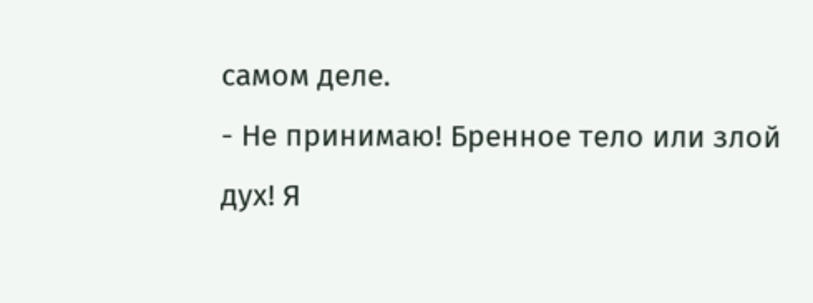самом деле.
- Не принимаю! Бренное тело или злой дух! Я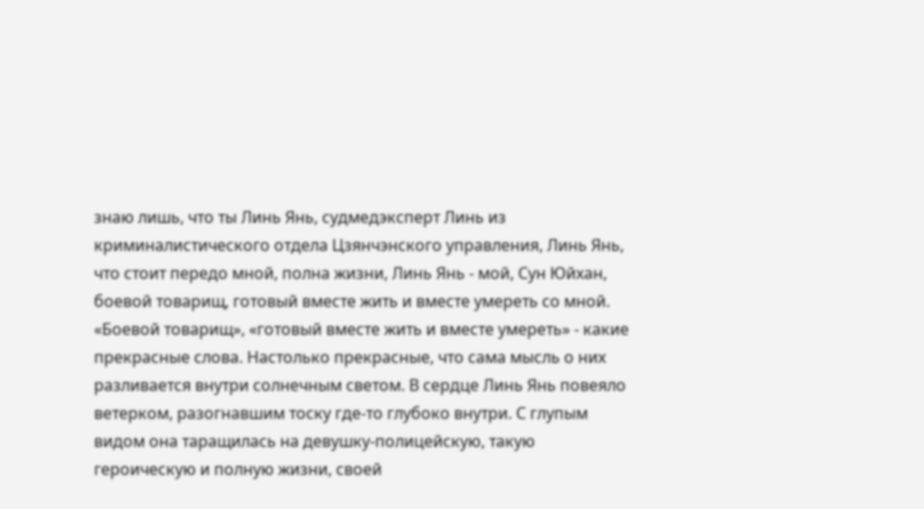знаю лишь, что ты Линь Янь, судмедэксперт Линь из криминалистического отдела Цзянчэнского управления, Линь Янь, что стоит передо мной, полна жизни, Линь Янь - мой, Сун Юйхан, боевой товарищ, готовый вместе жить и вместе умереть со мной.
«Боевой товарищ», «готовый вместе жить и вместе умереть» - какие прекрасные слова. Настолько прекрасные, что сама мысль о них разливается внутри солнечным светом. В сердце Линь Янь повеяло ветерком, разогнавшим тоску где-то глубоко внутри. С глупым видом она таращилась на девушку-полицейскую, такую героическую и полную жизни, своей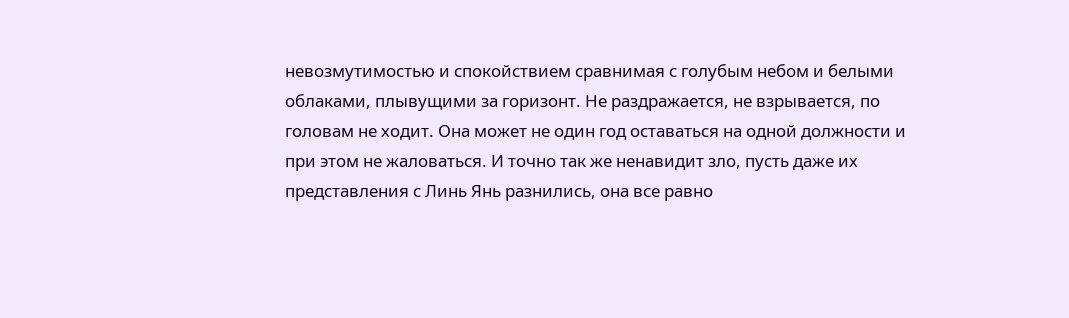невозмутимостью и спокойствием сравнимая с голубым небом и белыми облаками, плывущими за горизонт. Не раздражается, не взрывается, по головам не ходит. Она может не один год оставаться на одной должности и при этом не жаловаться. И точно так же ненавидит зло, пусть даже их представления с Линь Янь разнились, она все равно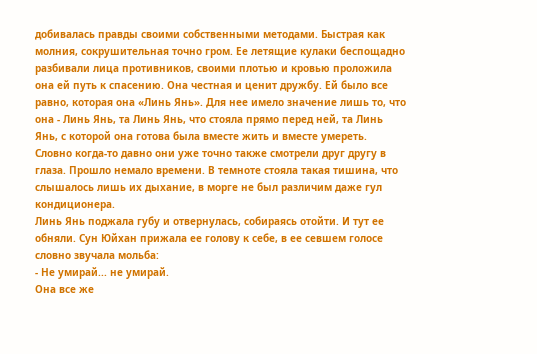добивалась правды своими собственными методами. Быстрая как молния, сокрушительная точно гром. Ее летящие кулаки беспощадно разбивали лица противников, своими плотью и кровью проложила она ей путь к спасению. Она честная и ценит дружбу. Ей было все равно, которая она «Линь Янь». Для нее имело значение лишь то, что она - Линь Янь, та Линь Янь, что стояла прямо перед ней, та Линь Янь, с которой она готова была вместе жить и вместе умереть.
Словно когда-то давно они уже точно также смотрели друг другу в глаза. Прошло немало времени. В темноте стояла такая тишина, что слышалось лишь их дыхание, в морге не был различим даже гул кондиционера.
Линь Янь поджала губу и отвернулась, собираясь отойти. И тут ее обняли. Сун Юйхан прижала ее голову к себе, в ее севшем голосе словно звучала мольба:
- Не умирай... не умирай.
Она все же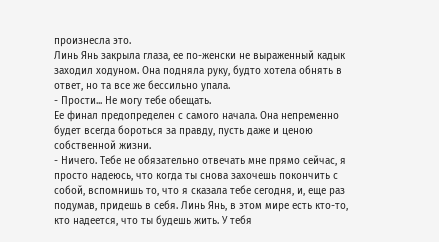произнесла это.
Линь Янь закрыла глаза, ее по-женски не выраженный кадык заходил ходуном. Она подняла руку, будто хотела обнять в ответ, но та все же бессильно упала.
- Прости... Не могу тебе обещать.
Ее финал предопределен с самого начала. Она непременно будет всегда бороться за правду, пусть даже и ценою собственной жизни.
- Ничего. Тебе не обязательно отвечать мне прямо сейчас, я просто надеюсь, что когда ты снова захочешь покончить с собой, вспомнишь то, что я сказала тебе сегодня, и, еще раз подумав, придешь в себя. Линь Янь, в этом мире есть кто-то, кто надеется, что ты будешь жить. У тебя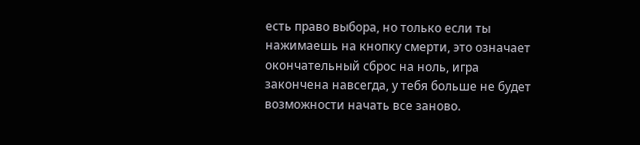есть право выбора, но только если ты нажимаешь на кнопку смерти, это означает окончательный сброс на ноль, игра закончена навсегда, у тебя больше не будет возможности начать все заново.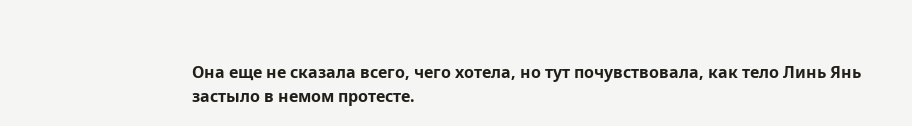Она еще не сказала всего, чего хотела, но тут почувствовала, как тело Линь Янь застыло в немом протесте.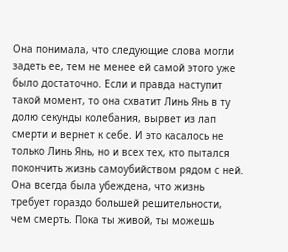Она понимала, что следующие слова могли задеть ее, тем не менее ей самой этого уже было достаточно. Если и правда наступит такой момент, то она схватит Линь Янь в ту долю секунды колебания, вырвет из лап смерти и вернет к себе. И это касалось не только Линь Янь, но и всех тех, кто пытался покончить жизнь самоубийством рядом с ней. Она всегда была убеждена, что жизнь требует гораздо большей решительности, чем смерть. Пока ты живой, ты можешь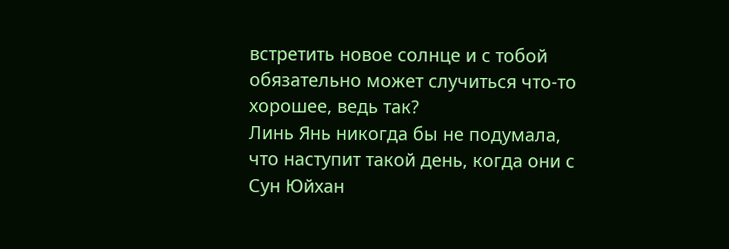встретить новое солнце и с тобой обязательно может случиться что-то хорошее, ведь так?
Линь Янь никогда бы не подумала, что наступит такой день, когда они с Сун Юйхан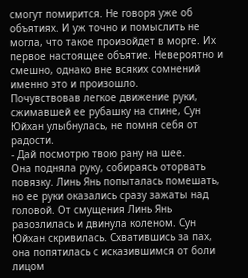смогут помирится. Не говоря уже об объятиях. И уж точно и помыслить не могла, что такое произойдет в морге. Их первое настоящее объятие. Невероятно и смешно, однако вне всяких сомнений именно это и произошло.
Почувствовав легкое движение руки, сжимавшей ее рубашку на спине, Сун Юйхан улыбнулась, не помня себя от радости.
- Дай посмотрю твою рану на шее.
Она подняла руку, собираясь оторвать повязку. Линь Янь попыталась помешать, но ее руки оказались сразу зажаты над головой. От смущения Линь Янь разозлилась и двинула коленом. Сун Юйхан скривилась. Схватившись за пах, она попятилась с исказившимся от боли лицом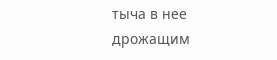тыча в нее дрожащим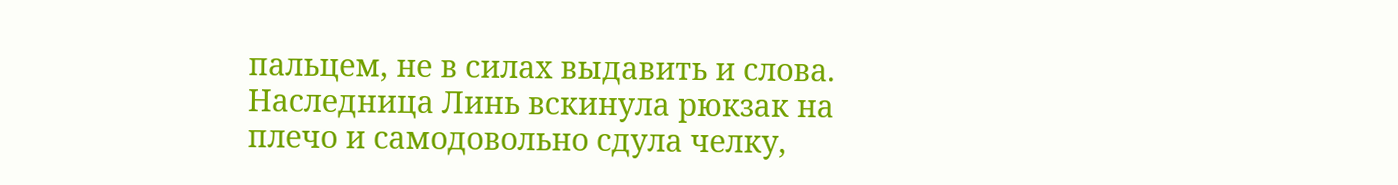пальцем, не в силах выдавить и слова.
Наследница Линь вскинула рюкзак на плечо и самодовольно сдула челку,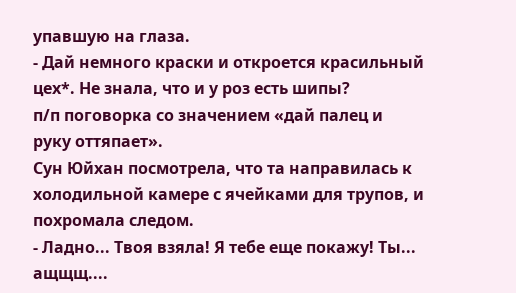упавшую на глаза.
- Дай немного краски и откроется красильный цех*. Не знала, что и у роз есть шипы?
п/п поговорка со значением «дай палец и руку оттяпает».
Сун Юйхан посмотрела, что та направилась к холодильной камере с ячейками для трупов, и похромала следом.
- Ладно... Твоя взяла! Я тебе еще покажу! Ты... ащщщ....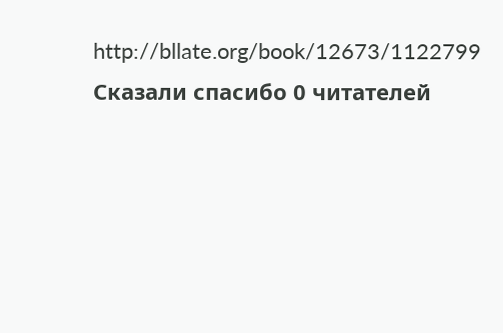http://bllate.org/book/12673/1122799
Сказали спасибо 0 читателей